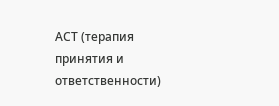АСТ (терапия принятия и ответственности)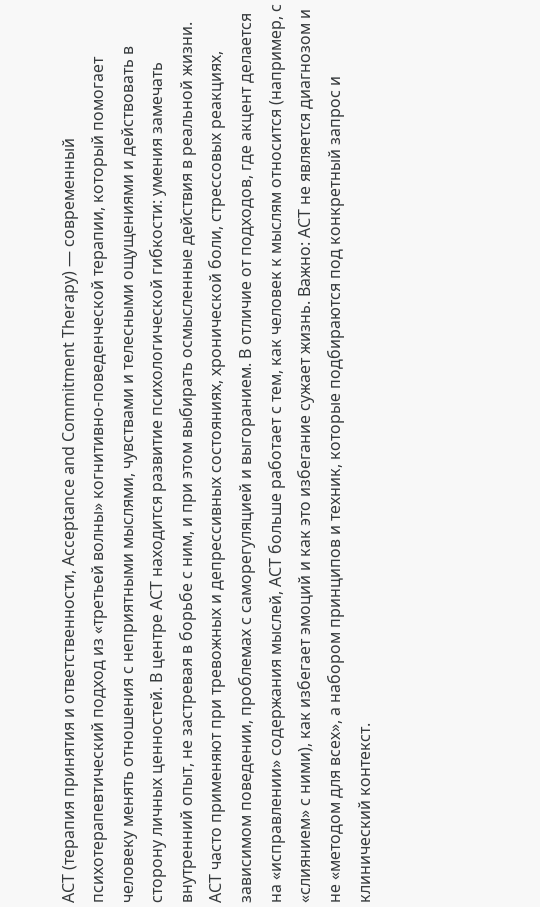АСТ (терапия принятия и ответственности, Acceptance and Commitment Therapy) — современный психотерапевтический подход из «третьей волны» когнитивно‑поведенческой терапии, который помогает человеку менять отношения с неприятными мыслями, чувствами и телесными ощущениями и действовать в сторону личных ценностей. В центре АСТ находится развитие психологической гибкости: умения замечать внутренний опыт, не застревая в борьбе с ним, и при этом выбирать осмысленные действия в реальной жизни. АСТ часто применяют при тревожных и депрессивных состояниях, хронической боли, стрессовых реакциях, зависимом поведении, проблемах с саморегуляцией и выгоранием. В отличие от подходов, где акцент делается на «исправлении» содержания мыслей, АСТ больше работает с тем, как человек к мыслям относится (например, с «слиянием» с ними), как избегает эмоций и как это избегание сужает жизнь. Важно: АСТ не является диагнозом и не «методом для всех», а набором принципов и техник, которые подбираются под конкретный запрос и клинический контекст.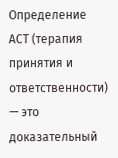Определение
АСТ (терапия принятия и ответственности) — это доказательный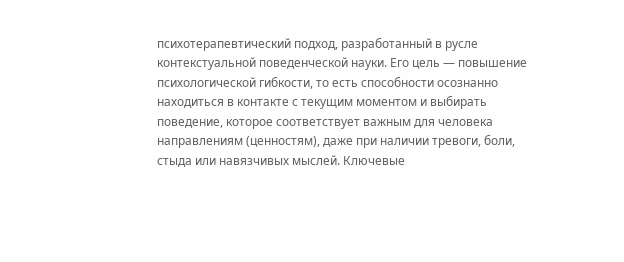психотерапевтический подход, разработанный в русле контекстуальной поведенческой науки. Его цель — повышение психологической гибкости, то есть способности осознанно находиться в контакте с текущим моментом и выбирать поведение, которое соответствует важным для человека направлениям (ценностям), даже при наличии тревоги, боли, стыда или навязчивых мыслей. Ключевые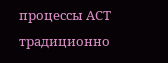процессы АСТ традиционно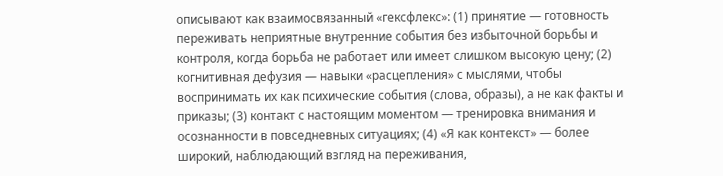описывают как взаимосвязанный «гексфлекс»: (1) принятие — готовность переживать неприятные внутренние события без избыточной борьбы и контроля, когда борьба не работает или имеет слишком высокую цену; (2) когнитивная дефузия — навыки «расцепления» с мыслями, чтобы воспринимать их как психические события (слова, образы), а не как факты и приказы; (3) контакт с настоящим моментом — тренировка внимания и осознанности в повседневных ситуациях; (4) «Я как контекст» — более широкий, наблюдающий взгляд на переживания,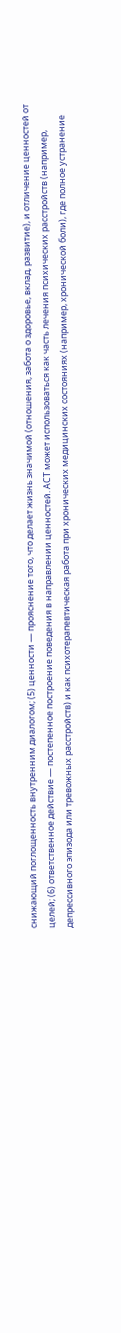снижающий поглощенность внутренним диалогом; (5) ценности — прояснение того, что делает жизнь значимой (отношения, забота о здоровье, вклад, развитие), и отличение ценностей от целей; (6) ответственное действие — постепенное построение поведения в направлении ценностей. АСТ может использоваться как часть лечения психических расстройств (например, депрессивного эпизода или тревожных расстройств) и как психотерапевтическая работа при хронических медицинских состояниях (например, хронической боли), где полное устранение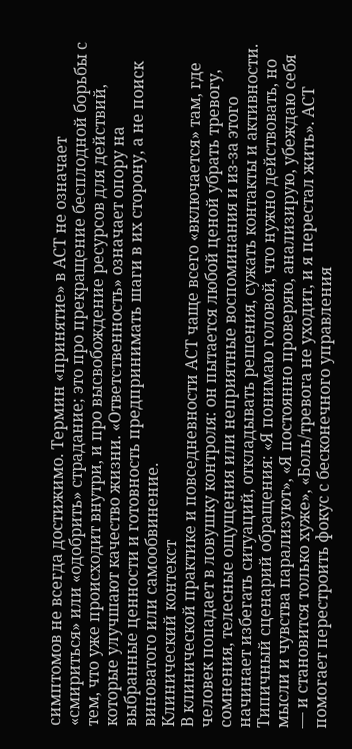симптомов не всегда достижимо. Термин «принятие» в АСТ не означает «смириться» или «одобрить» страдание; это про прекращение бесплодной борьбы с тем, что уже происходит внутри, и про высвобождение ресурсов для действий, которые улучшают качество жизни. «Ответственность» означает опору на выбранные ценности и готовность предпринимать шаги в их сторону, а не поиск виноватого или самообвинение.
Клинический контекст
В клинической практике и повседневности АСТ чаще всего «включается» там, где человек попадает в ловушку контроля: он пытается любой ценой убрать тревогу, сомнения, телесные ощущения или неприятные воспоминания и из‑за этого начинает избегать ситуаций, откладывать решения, сужать контакты и активности. Типичный сценарий обращения: «Я понимаю головой, что нужно действовать, но мысли и чувства парализуют», «Я постоянно проверяю, анализирую, убеждаю себя — и становится только хуже», «Боль/тревога не уходит, и я перестал жить». АСТ помогает перестроить фокус с бесконечного управления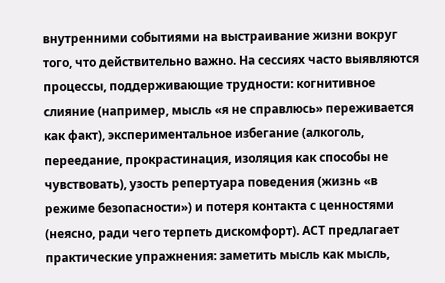внутренними событиями на выстраивание жизни вокруг того, что действительно важно. На сессиях часто выявляются процессы, поддерживающие трудности: когнитивное слияние (например, мысль «я не справлюсь» переживается как факт), экспериментальное избегание (алкоголь, переедание, прокрастинация, изоляция как способы не чувствовать), узость репертуара поведения (жизнь «в режиме безопасности») и потеря контакта с ценностями (неясно, ради чего терпеть дискомфорт). АСТ предлагает практические упражнения: заметить мысль как мысль,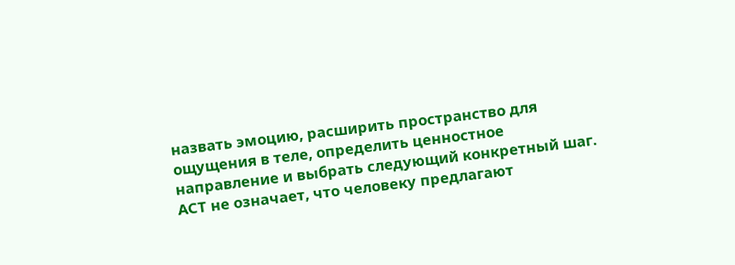назвать эмоцию, расширить пространство для ощущения в теле, определить ценностное направление и выбрать следующий конкретный шаг. АСТ не означает, что человеку предлагают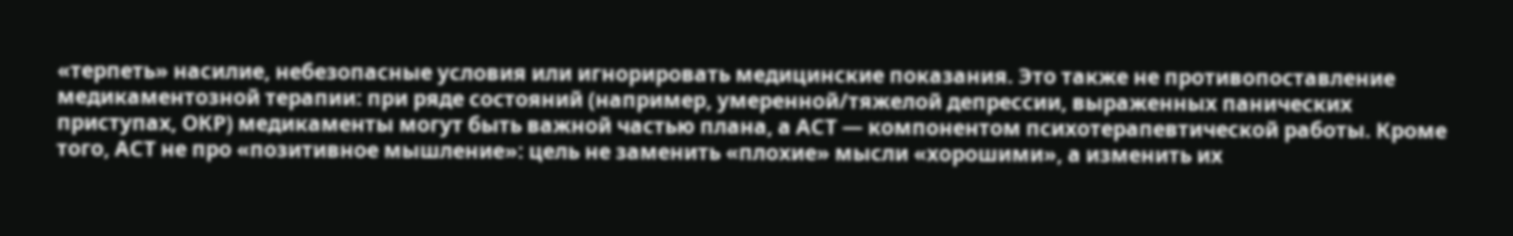«терпеть» насилие, небезопасные условия или игнорировать медицинские показания. Это также не противопоставление медикаментозной терапии: при ряде состояний (например, умеренной/тяжелой депрессии, выраженных панических приступах, ОКР) медикаменты могут быть важной частью плана, а АСТ — компонентом психотерапевтической работы. Кроме того, АСТ не про «позитивное мышление»: цель не заменить «плохие» мысли «хорошими», а изменить их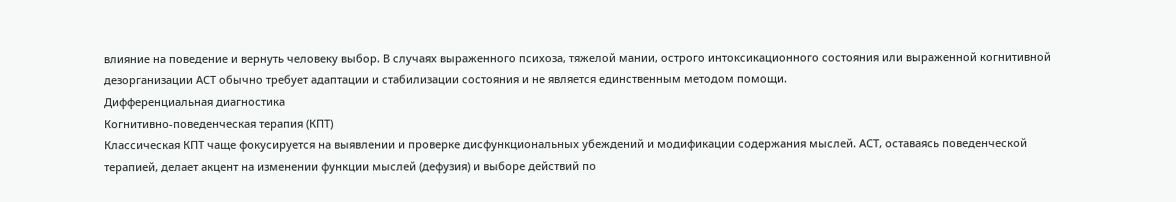влияние на поведение и вернуть человеку выбор. В случаях выраженного психоза, тяжелой мании, острого интоксикационного состояния или выраженной когнитивной дезорганизации АСТ обычно требует адаптации и стабилизации состояния и не является единственным методом помощи.
Дифференциальная диагностика
Когнитивно-поведенческая терапия (КПТ)
Классическая КПТ чаще фокусируется на выявлении и проверке дисфункциональных убеждений и модификации содержания мыслей. АСТ, оставаясь поведенческой терапией, делает акцент на изменении функции мыслей (дефузия) и выборе действий по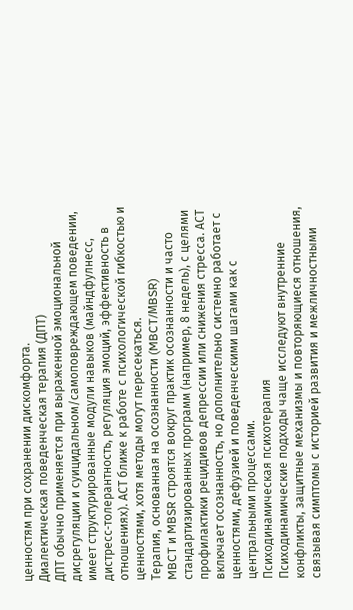ценностям при сохранении дискомфорта.
Диалектическая поведенческая терапия (ДПТ)
ДПТ обычно применяется при выраженной эмоциональной дисрегуляции и суицидальном/самоповреждающем поведении, имеет структурированные модули навыков (майндфулнесс, дистресс‑толерантность, регуляция эмоций, эффективность в отношениях). АСТ ближе к работе с психологической гибкостью и ценностями, хотя методы могут пересекаться.
Терапия, основанная на осознанности (MBCT/МBSR)
MBCT и MBSR строятся вокруг практик осознанности и часто стандартизированных программ (например, 8 недель), с целями профилактики рецидивов депрессии или снижения стресса. АСТ включает осознанность, но дополнительно системно работает с ценностями, дефузией и поведенческими шагами как с центральными процессами.
Психодинамическая психотерапия
Психодинамические подходы чаще исследуют внутренние конфликты, защитные механизмы и повторяющиеся отношения, связывая симптомы с историей развития и межличностными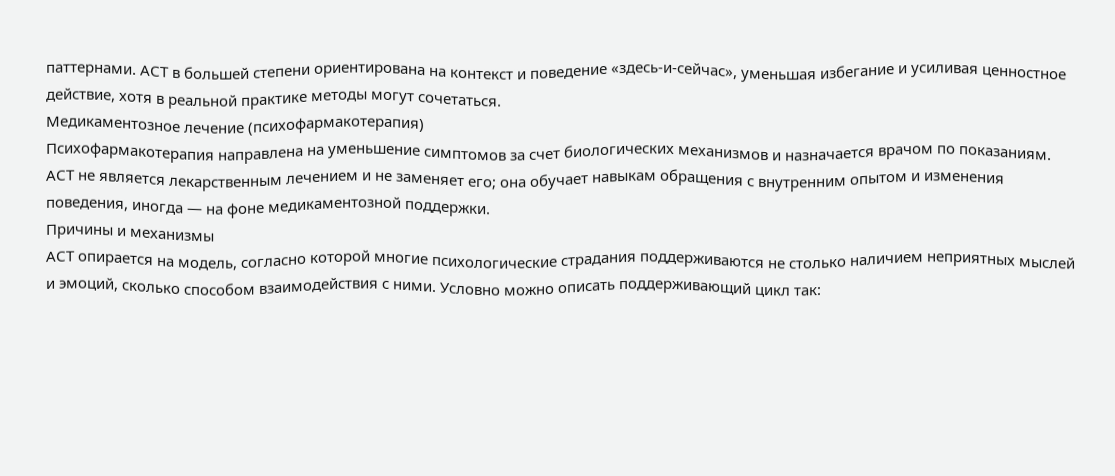паттернами. АСТ в большей степени ориентирована на контекст и поведение «здесь-и-сейчас», уменьшая избегание и усиливая ценностное действие, хотя в реальной практике методы могут сочетаться.
Медикаментозное лечение (психофармакотерапия)
Психофармакотерапия направлена на уменьшение симптомов за счет биологических механизмов и назначается врачом по показаниям. АСТ не является лекарственным лечением и не заменяет его; она обучает навыкам обращения с внутренним опытом и изменения поведения, иногда — на фоне медикаментозной поддержки.
Причины и механизмы
АСТ опирается на модель, согласно которой многие психологические страдания поддерживаются не столько наличием неприятных мыслей и эмоций, сколько способом взаимодействия с ними. Условно можно описать поддерживающий цикл так: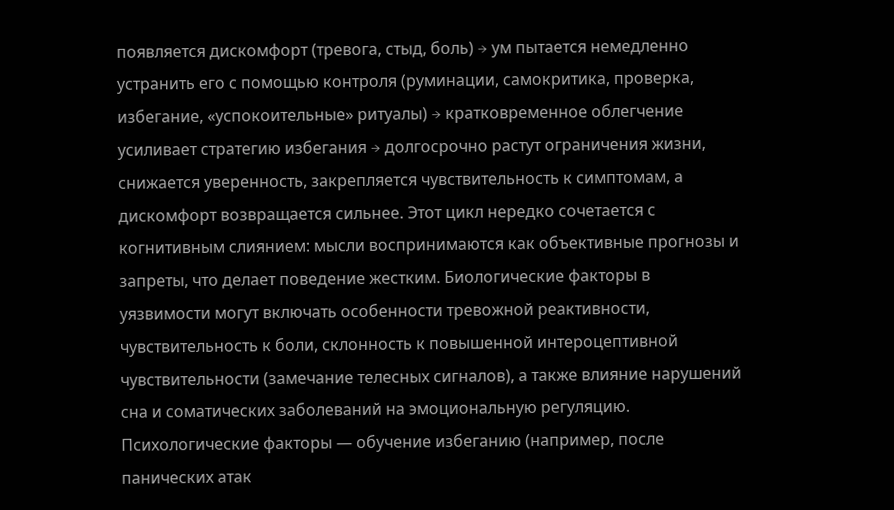появляется дискомфорт (тревога, стыд, боль) → ум пытается немедленно устранить его с помощью контроля (руминации, самокритика, проверка, избегание, «успокоительные» ритуалы) → кратковременное облегчение усиливает стратегию избегания → долгосрочно растут ограничения жизни, снижается уверенность, закрепляется чувствительность к симптомам, а дискомфорт возвращается сильнее. Этот цикл нередко сочетается с когнитивным слиянием: мысли воспринимаются как объективные прогнозы и запреты, что делает поведение жестким. Биологические факторы в уязвимости могут включать особенности тревожной реактивности, чувствительность к боли, склонность к повышенной интероцептивной чувствительности (замечание телесных сигналов), а также влияние нарушений сна и соматических заболеваний на эмоциональную регуляцию. Психологические факторы — обучение избеганию (например, после панических атак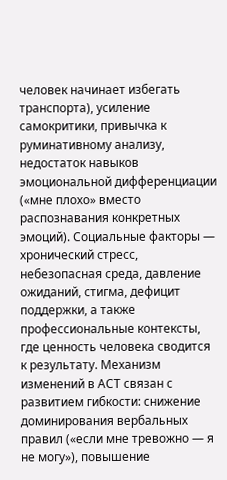человек начинает избегать транспорта), усиление самокритики, привычка к руминативному анализу, недостаток навыков эмоциональной дифференциации («мне плохо» вместо распознавания конкретных эмоций). Социальные факторы — хронический стресс, небезопасная среда, давление ожиданий, стигма, дефицит поддержки, а также профессиональные контексты, где ценность человека сводится к результату. Механизм изменений в АСТ связан с развитием гибкости: снижение доминирования вербальных правил («если мне тревожно — я не могу»), повышение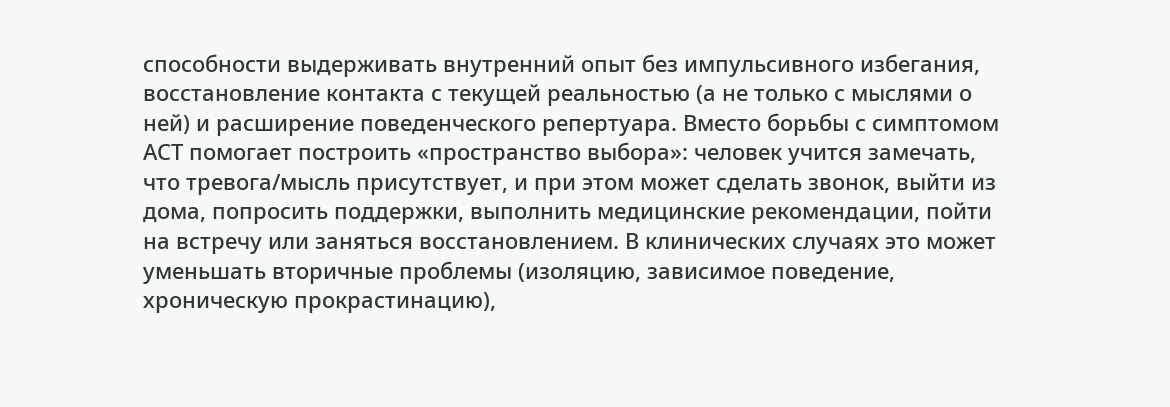способности выдерживать внутренний опыт без импульсивного избегания, восстановление контакта с текущей реальностью (а не только с мыслями о ней) и расширение поведенческого репертуара. Вместо борьбы с симптомом АСТ помогает построить «пространство выбора»: человек учится замечать, что тревога/мысль присутствует, и при этом может сделать звонок, выйти из дома, попросить поддержки, выполнить медицинские рекомендации, пойти на встречу или заняться восстановлением. В клинических случаях это может уменьшать вторичные проблемы (изоляцию, зависимое поведение, хроническую прокрастинацию),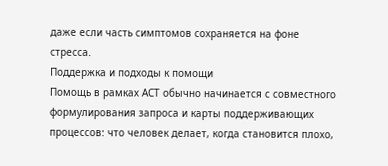даже если часть симптомов сохраняется на фоне стресса.
Поддержка и подходы к помощи
Помощь в рамках АСТ обычно начинается с совместного формулирования запроса и карты поддерживающих процессов: что человек делает, когда становится плохо,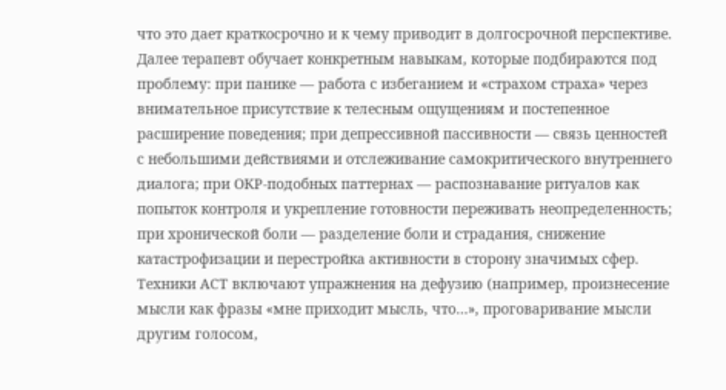что это дает краткосрочно и к чему приводит в долгосрочной перспективе. Далее терапевт обучает конкретным навыкам, которые подбираются под проблему: при панике — работа с избеганием и «страхом страха» через внимательное присутствие к телесным ощущениям и постепенное расширение поведения; при депрессивной пассивности — связь ценностей с небольшими действиями и отслеживание самокритического внутреннего диалога; при ОКР‑подобных паттернах — распознавание ритуалов как попыток контроля и укрепление готовности переживать неопределенность; при хронической боли — разделение боли и страдания, снижение катастрофизации и перестройка активности в сторону значимых сфер. Техники АСТ включают упражнения на дефузию (например, произнесение мысли как фразы «мне приходит мысль, что…», проговаривание мысли другим голосом,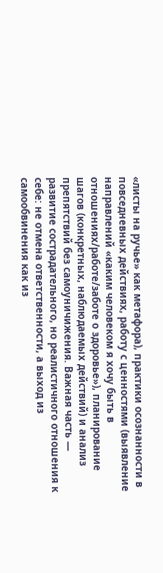«листы на ручье» как метафора), практики осознанности в повседневных действиях, работу с ценностями (выявление направлений «каким человеком я хочу быть в отношениях/работе/заботе о здоровье»), планирование шагов (конкретных, наблюдаемых действий) и анализ препятствий без самоуничижения. Важная часть — развитие сострадательного, но реалистичного отношения к себе: не отмена ответственности, а выход из самообвинения как из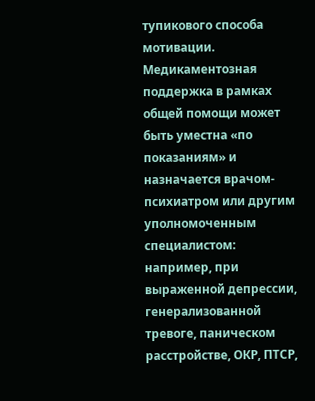тупикового способа мотивации. Медикаментозная поддержка в рамках общей помощи может быть уместна «по показаниям» и назначается врачом-психиатром или другим уполномоченным специалистом: например, при выраженной депрессии, генерализованной тревоге, паническом расстройстве, ОКР, ПТСР,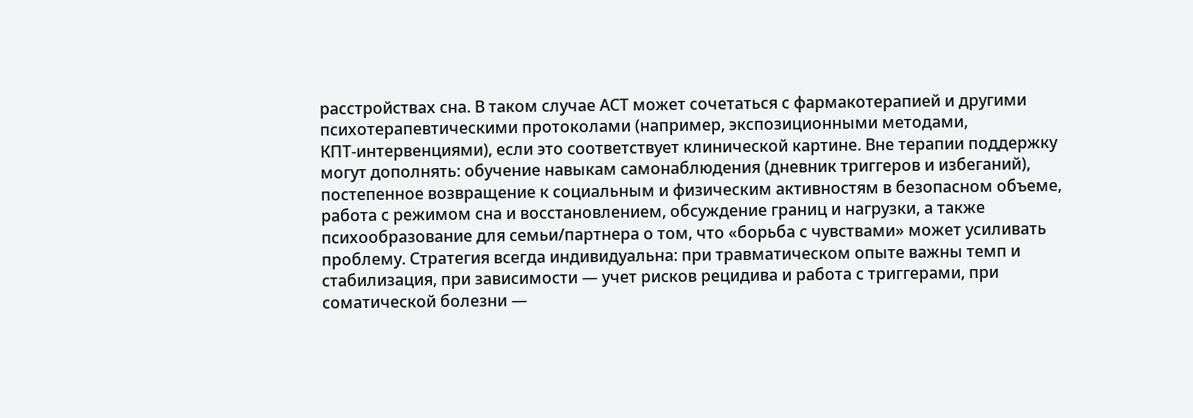расстройствах сна. В таком случае АСТ может сочетаться с фармакотерапией и другими психотерапевтическими протоколами (например, экспозиционными методами, КПТ‑интервенциями), если это соответствует клинической картине. Вне терапии поддержку могут дополнять: обучение навыкам самонаблюдения (дневник триггеров и избеганий), постепенное возвращение к социальным и физическим активностям в безопасном объеме, работа с режимом сна и восстановлением, обсуждение границ и нагрузки, а также психообразование для семьи/партнера о том, что «борьба с чувствами» может усиливать проблему. Стратегия всегда индивидуальна: при травматическом опыте важны темп и стабилизация, при зависимости — учет рисков рецидива и работа с триггерами, при соматической болезни —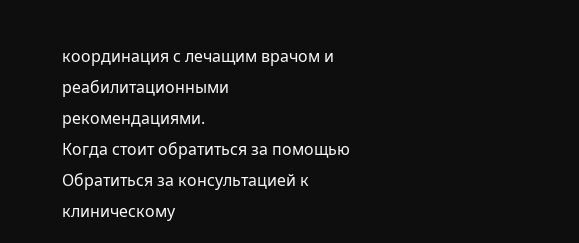координация с лечащим врачом и реабилитационными рекомендациями.
Когда стоит обратиться за помощью
Обратиться за консультацией к клиническому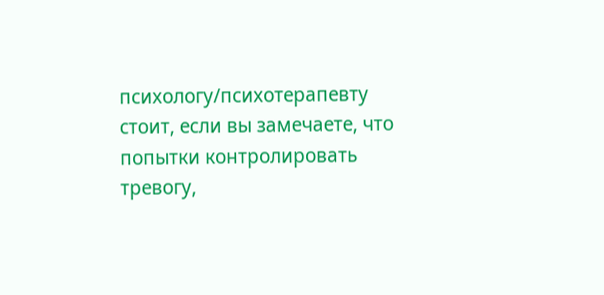психологу/психотерапевту стоит, если вы замечаете, что попытки контролировать тревогу,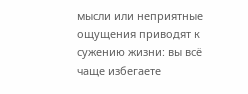мысли или неприятные ощущения приводят к сужению жизни: вы всё чаще избегаете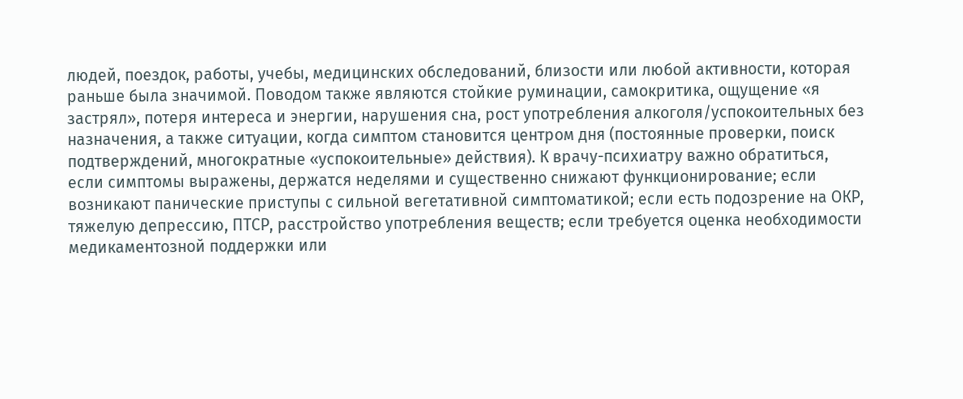людей, поездок, работы, учебы, медицинских обследований, близости или любой активности, которая раньше была значимой. Поводом также являются стойкие руминации, самокритика, ощущение «я застрял», потеря интереса и энергии, нарушения сна, рост употребления алкоголя/успокоительных без назначения, а также ситуации, когда симптом становится центром дня (постоянные проверки, поиск подтверждений, многократные «успокоительные» действия). К врачу-психиатру важно обратиться, если симптомы выражены, держатся неделями и существенно снижают функционирование; если возникают панические приступы с сильной вегетативной симптоматикой; если есть подозрение на ОКР, тяжелую депрессию, ПТСР, расстройство употребления веществ; если требуется оценка необходимости медикаментозной поддержки или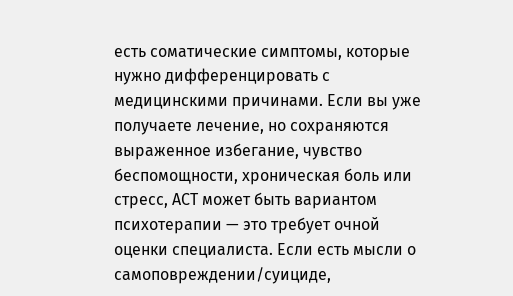есть соматические симптомы, которые нужно дифференцировать с медицинскими причинами. Если вы уже получаете лечение, но сохраняются выраженное избегание, чувство беспомощности, хроническая боль или стресс, АСТ может быть вариантом психотерапии — это требует очной оценки специалиста. Если есть мысли о самоповреждении/суициде,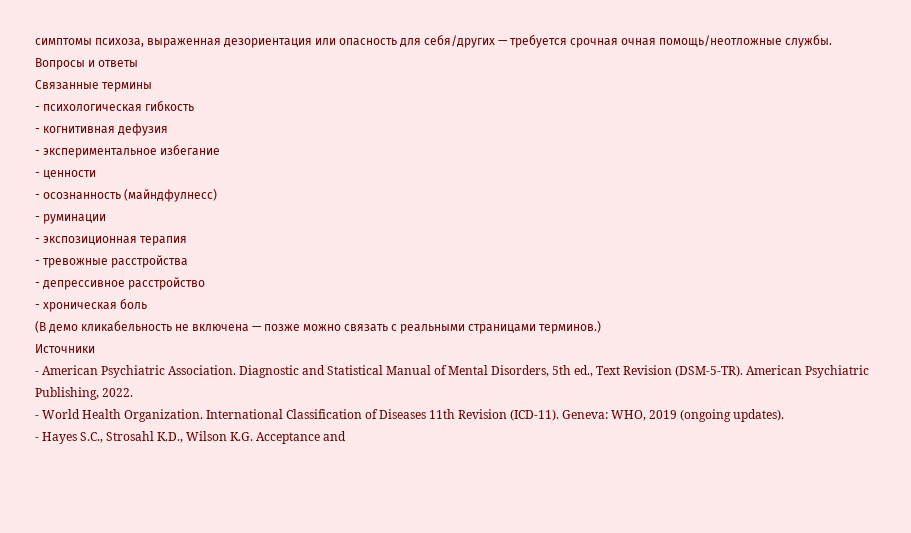симптомы психоза, выраженная дезориентация или опасность для себя/других — требуется срочная очная помощь/неотложные службы.
Вопросы и ответы
Связанные термины
- психологическая гибкость
- когнитивная дефузия
- экспериментальное избегание
- ценности
- осознанность (майндфулнесс)
- руминации
- экспозиционная терапия
- тревожные расстройства
- депрессивное расстройство
- хроническая боль
(В демо кликабельность не включена — позже можно связать с реальными страницами терминов.)
Источники
- American Psychiatric Association. Diagnostic and Statistical Manual of Mental Disorders, 5th ed., Text Revision (DSM-5-TR). American Psychiatric Publishing, 2022.
- World Health Organization. International Classification of Diseases 11th Revision (ICD-11). Geneva: WHO, 2019 (ongoing updates).
- Hayes S.C., Strosahl K.D., Wilson K.G. Acceptance and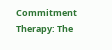Commitment Therapy: The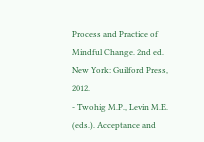Process and Practice of Mindful Change. 2nd ed. New York: Guilford Press, 2012.
- Twohig M.P., Levin M.E. (eds.). Acceptance and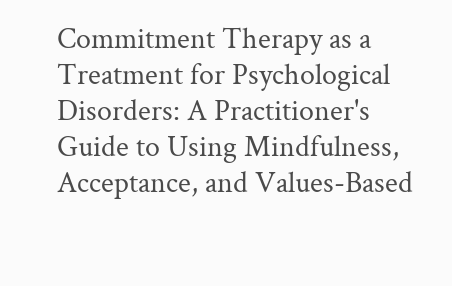Commitment Therapy as a Treatment for Psychological Disorders: A Practitioner's Guide to Using Mindfulness, Acceptance, and Values-Based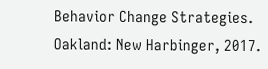Behavior Change Strategies. Oakland: New Harbinger, 2017.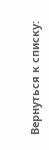Вернуться к списку: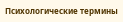Психологические термины